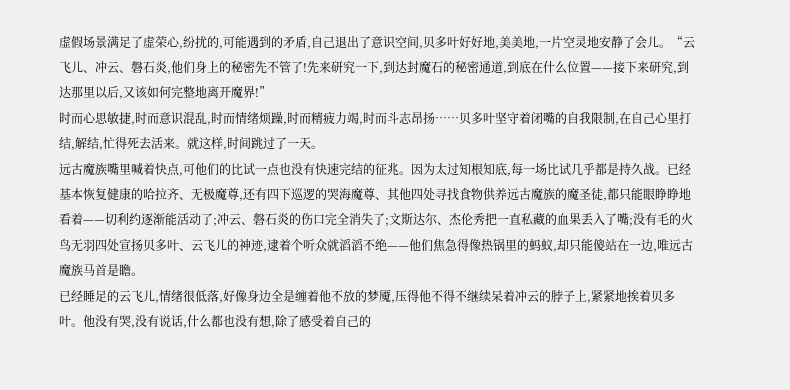虚假场景满足了虚荣心,纷扰的,可能遇到的矛盾,自己退出了意识空间,贝多叶好好地,美美地,一片空灵地安静了会儿。“云飞儿、冲云、磐石炎,他们身上的秘密先不管了!先来研究一下,到达封魔石的秘密通道,到底在什么位置——接下来研究,到达那里以后,又该如何完整地离开魔界!”
时而心思敏捷,时而意识混乱,时而情绪烦躁,时而精疲力竭,时而斗志昂扬……贝多叶坚守着闭嘴的自我限制,在自己心里打结,解结,忙得死去活来。就这样,时间跳过了一天。
远古魔族嘴里喊着快点,可他们的比试一点也没有快速完结的征兆。因为太过知根知底,每一场比试几乎都是持久战。已经基本恢复健康的哈拉齐、无极魔尊,还有四下巡逻的哭海魔尊、其他四处寻找食物供养远古魔族的魔圣徒,都只能眼睁睁地看着——切利约逐渐能活动了;冲云、磐石炎的伤口完全消失了;文斯达尔、杰伦秀把一直私藏的血果丢入了嘴;没有毛的火鸟无羽四处宣扬贝多叶、云飞儿的神迹,逮着个听众就滔滔不绝——他们焦急得像热锅里的蚂蚁,却只能傻站在一边,唯远古魔族马首是瞻。
已经睡足的云飞儿,情绪很低落,好像身边全是缠着他不放的梦魇,压得他不得不继续呆着冲云的脖子上,紧紧地挨着贝多叶。他没有哭,没有说话,什么都也没有想,除了感受着自己的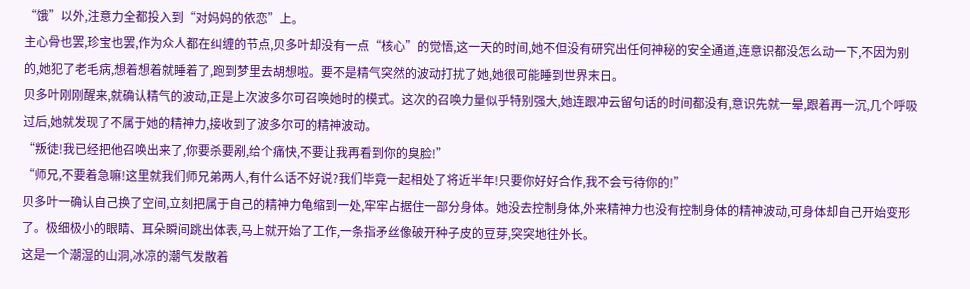“饿”以外,注意力全都投入到“对妈妈的依恋”上。
主心骨也罢,珍宝也罢,作为众人都在纠缠的节点,贝多叶却没有一点“核心”的觉悟,这一天的时间,她不但没有研究出任何神秘的安全通道,连意识都没怎么动一下,不因为别的,她犯了老毛病,想着想着就睡着了,跑到梦里去胡想啦。要不是精气突然的波动打扰了她,她很可能睡到世界末日。
贝多叶刚刚醒来,就确认精气的波动,正是上次波多尔可召唤她时的模式。这次的召唤力量似乎特别强大,她连跟冲云留句话的时间都没有,意识先就一晕,跟着再一沉,几个呼吸过后,她就发现了不属于她的精神力,接收到了波多尔可的精神波动。
“叛徒!我已经把他召唤出来了,你要杀要剐,给个痛快,不要让我再看到你的臭脸!”
“师兄,不要着急嘛!这里就我们师兄弟两人,有什么话不好说?我们毕竟一起相处了将近半年!只要你好好合作,我不会亏待你的!”
贝多叶一确认自己换了空间,立刻把属于自己的精神力龟缩到一处,牢牢占据住一部分身体。她没去控制身体,外来精神力也没有控制身体的精神波动,可身体却自己开始变形了。极细极小的眼睛、耳朵瞬间跳出体表,马上就开始了工作,一条指矛丝像破开种子皮的豆芽,突突地往外长。
这是一个潮湿的山洞,冰凉的潮气发散着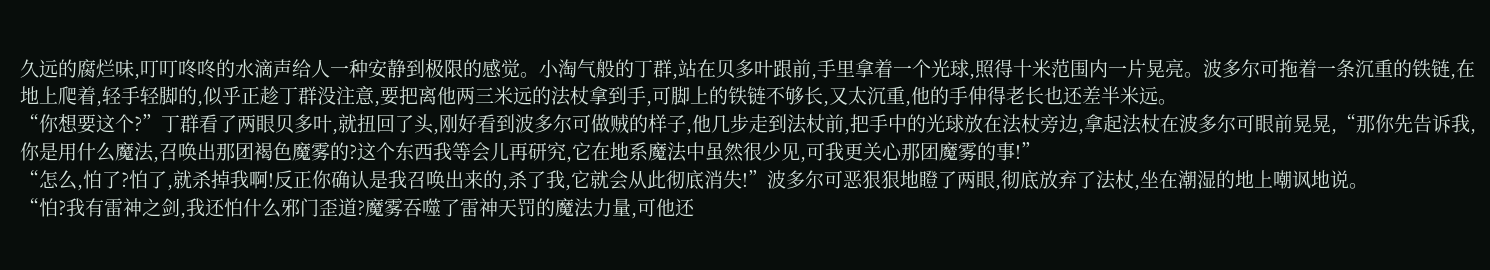久远的腐烂味,叮叮咚咚的水滴声给人一种安静到极限的感觉。小淘气般的丁群,站在贝多叶跟前,手里拿着一个光球,照得十米范围内一片晃亮。波多尔可拖着一条沉重的铁链,在地上爬着,轻手轻脚的,似乎正趁丁群没注意,要把离他两三米远的法杖拿到手,可脚上的铁链不够长,又太沉重,他的手伸得老长也还差半米远。
“你想要这个?”丁群看了两眼贝多叶,就扭回了头,刚好看到波多尔可做贼的样子,他几步走到法杖前,把手中的光球放在法杖旁边,拿起法杖在波多尔可眼前晃晃,“那你先告诉我,你是用什么魔法,召唤出那团褐色魔雾的?这个东西我等会儿再研究,它在地系魔法中虽然很少见,可我更关心那团魔雾的事!”
“怎么,怕了?怕了,就杀掉我啊!反正你确认是我召唤出来的,杀了我,它就会从此彻底消失!”波多尔可恶狠狠地瞪了两眼,彻底放弃了法杖,坐在潮湿的地上嘲讽地说。
“怕?我有雷神之剑,我还怕什么邪门歪道?魔雾吞噬了雷神天罚的魔法力量,可他还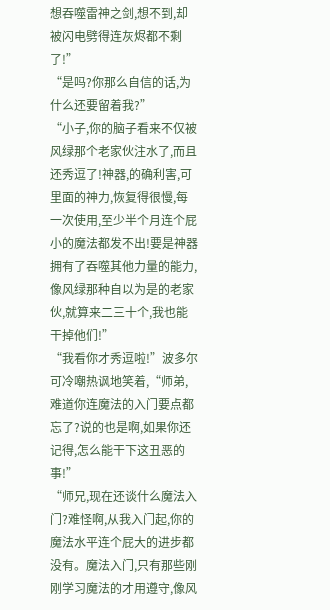想吞噬雷神之剑,想不到,却被闪电劈得连灰烬都不剩了!”
“是吗?你那么自信的话,为什么还要留着我?”
“小子,你的脑子看来不仅被风绿那个老家伙注水了,而且还秀逗了!神器,的确利害,可里面的神力,恢复得很慢,每一次使用,至少半个月连个屁小的魔法都发不出!要是神器拥有了吞噬其他力量的能力,像风绿那种自以为是的老家伙,就算来二三十个,我也能干掉他们!”
“我看你才秀逗啦!”波多尔可冷嘲热讽地笑着,“师弟,难道你连魔法的入门要点都忘了?说的也是啊,如果你还记得,怎么能干下这丑恶的事!”
“师兄,现在还谈什么魔法入门?难怪啊,从我入门起,你的魔法水平连个屁大的进步都没有。魔法入门,只有那些刚刚学习魔法的才用遵守,像风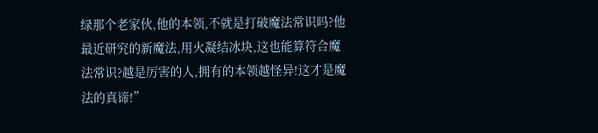绿那个老家伙,他的本领,不就是打破魔法常识吗?他最近研究的新魔法,用火凝结冰块,这也能算符合魔法常识?越是厉害的人,拥有的本领越怪异!这才是魔法的真谛!”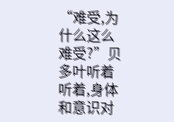“难受,为什么这么难受?”贝多叶听着听着,身体和意识对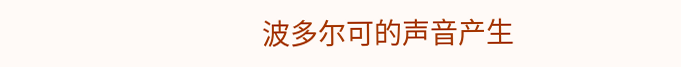波多尔可的声音产生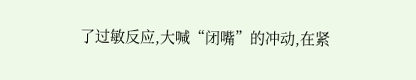了过敏反应,大喊“闭嘴”的冲动,在紧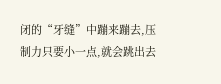闭的“牙缝”中蹦来蹦去,压制力只要小一点,就会跳出去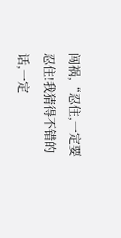闯祸,“忍住,一定要忍住!我猜得不错的话,一定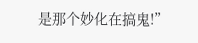是那个妙化在搞鬼!”